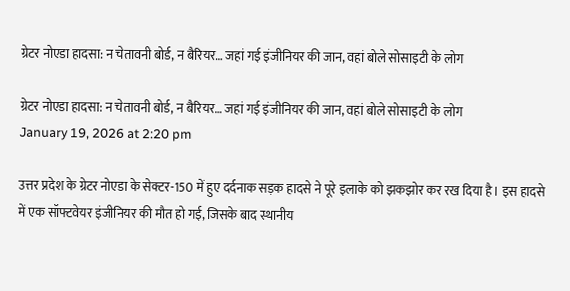ग्रेटर नोएडा हादसा: न चेतावनी बोर्ड, न बैरियर… जहां गई इंजीनियर की जान, वहां बोले सोसाइटी के लोग

ग्रेटर नोएडा हादसा: न चेतावनी बोर्ड, न बैरियर… जहां गई इंजीनियर की जान, वहां बोले सोसाइटी के लोग
January 19, 2026 at 2:20 pm

उत्तर प्रदेश के ग्रेटर नोएडा के सेक्टर-150 में हुए दर्दनाक सड़क हादसे ने पूरे इलाके को झकझोर कर रख दिया है। इस हादसे में एक सॉफ्टवेयर इंजीनियर की मौत हो गई, जिसके बाद स्थानीय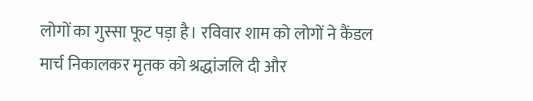लोगों का गुस्सा फूट पड़ा है। रविवार शाम को लोगों ने कैंडल मार्च निकालकर मृतक को श्रद्धांजलि दी और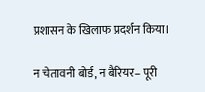प्रशासन के खिलाफ प्रदर्शन किया।

न चेतावनी बोर्ड, न बैरियर– पूरी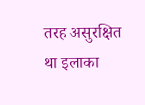तरह असुरक्षित था इलाका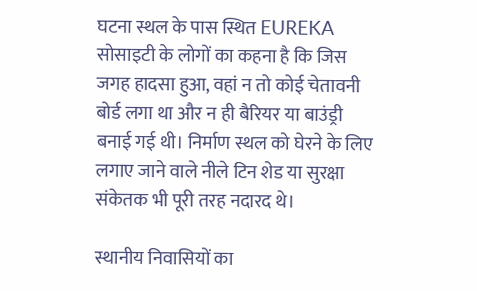घटना स्थल के पास स्थित EUREKA सोसाइटी के लोगों का कहना है कि जिस जगह हादसा हुआ, वहां न तो कोई चेतावनी बोर्ड लगा था और न ही बैरियर या बाउंड्री बनाई गई थी। निर्माण स्थल को घेरने के लिए लगाए जाने वाले नीले टिन शेड या सुरक्षा संकेतक भी पूरी तरह नदारद थे।

स्थानीय निवासियों का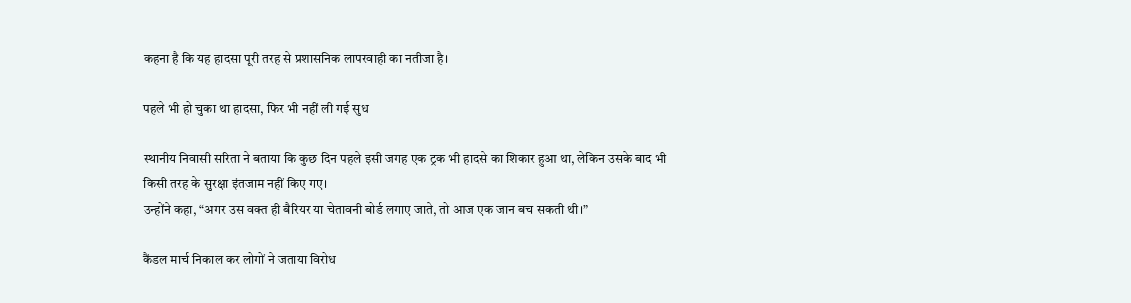कहना है कि यह हादसा पूरी तरह से प्रशासनिक लापरवाही का नतीजा है।

पहले भी हो चुका था हादसा, फिर भी नहीं ली गई सुध

स्थानीय निवासी सरिता ने बताया कि कुछ दिन पहले इसी जगह एक ट्रक भी हादसे का शिकार हुआ था, लेकिन उसके बाद भी किसी तरह के सुरक्षा इंतजाम नहीं किए गए।
उन्होंने कहा, “अगर उस वक्त ही बैरियर या चेतावनी बोर्ड लगाए जाते, तो आज एक जान बच सकती थी।”

कैंडल मार्च निकाल कर लोगों ने जताया विरोध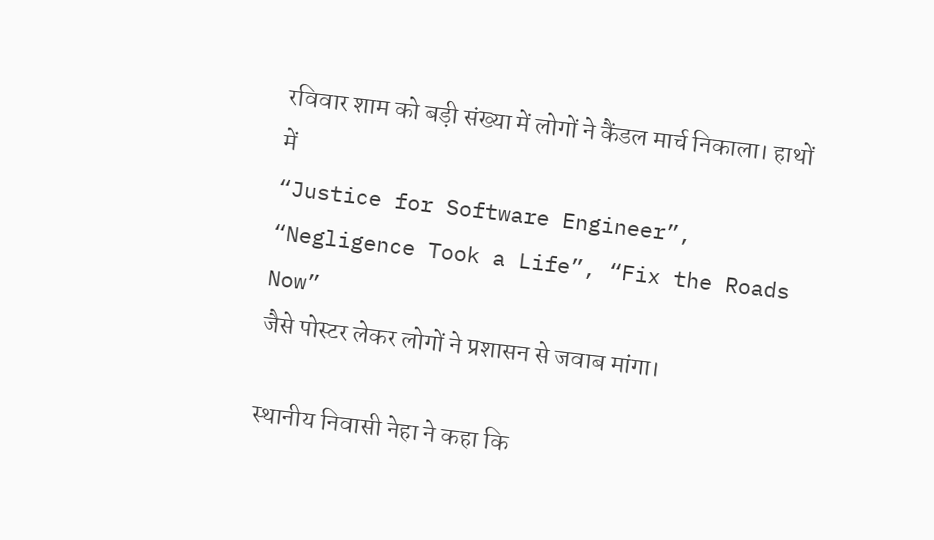रविवार शाम को बड़ी संख्या में लोगों ने कैंडल मार्च निकाला। हाथों में
“Justice for Software Engineer”, “Negligence Took a Life”, “Fix the Roads Now”
जैसे पोस्टर लेकर लोगों ने प्रशासन से जवाब मांगा।

स्थानीय निवासी नेहा ने कहा कि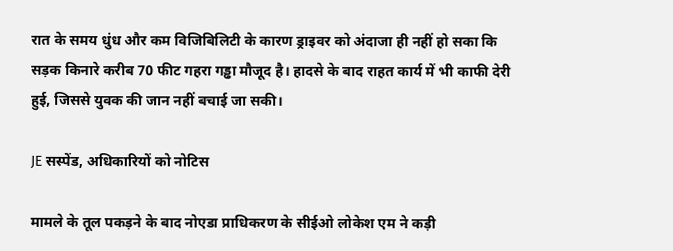रात के समय धुंध और कम विजिबिलिटी के कारण ड्राइवर को अंदाजा ही नहीं हो सका कि सड़क किनारे करीब 70 फीट गहरा गड्ढा मौजूद है। हादसे के बाद राहत कार्य में भी काफी देरी हुई, जिससे युवक की जान नहीं बचाई जा सकी।

JE सस्पेंड, अधिकारियों को नोटिस

मामले के तूल पकड़ने के बाद नोएडा प्राधिकरण के सीईओ लोकेश एम ने कड़ी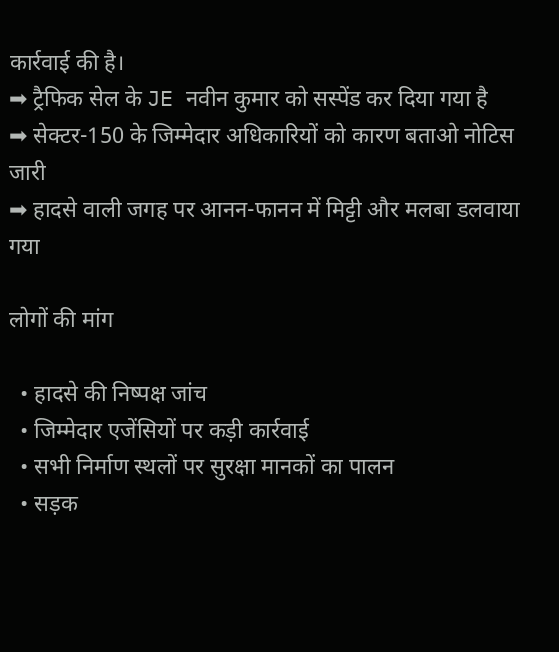कार्रवाई की है।
➡ ट्रैफिक सेल के JE नवीन कुमार को सस्पेंड कर दिया गया है
➡ सेक्टर-150 के जिम्मेदार अधिकारियों को कारण बताओ नोटिस जारी
➡ हादसे वाली जगह पर आनन-फानन में मिट्टी और मलबा डलवाया गया

लोगों की मांग

  • हादसे की निष्पक्ष जांच
  • जिम्मेदार एजेंसियों पर कड़ी कार्रवाई
  • सभी निर्माण स्थलों पर सुरक्षा मानकों का पालन
  • सड़क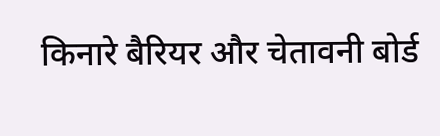किनारे बैरियर और चेतावनी बोर्ड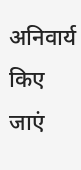अनिवार्य किए जाएं